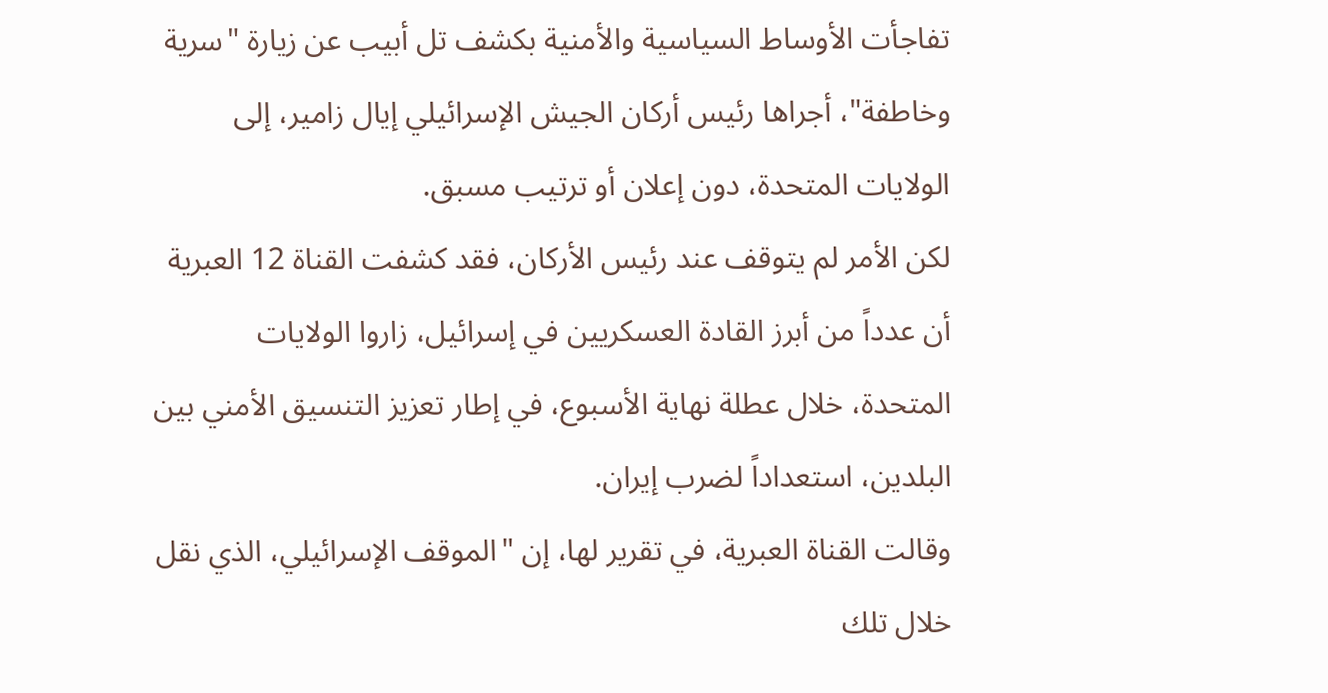تفاجأت الأوساط السياسية والأمنية بكشف تل أبيب عن زيارة "سرية وخاطفة"، أجراها رئيس أركان الجيش الإسرائيلي إيال زامير، إلى الولايات المتحدة، دون إعلان أو ترتيب مسبق.
لكن الأمر لم يتوقف عند رئيس الأركان، فقد كشفت القناة 12 العبرية أن عدداً من أبرز القادة العسكريين في إسرائيل، زاروا الولايات المتحدة، خلال عطلة نهاية الأسبوع، في إطار تعزيز التنسيق الأمني بين البلدين، استعداداً لضرب إيران.
وقالت القناة العبرية، في تقرير لها، إن "الموقف الإسرائيلي، الذي نقل خلال تلك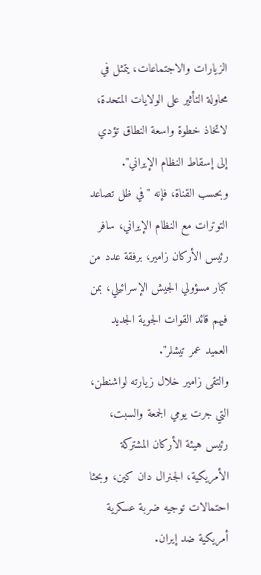الزيارات والاجتماعات، يتمثل في محاولة التأثير على الولايات المتحدة، لاتخاذ خطوة واسعة النطاق تؤدي إلى إسقاط النظام الإيراني".
وبحسب القناة، فإنه "في ظل تصاعد التوترات مع النظام الإيراني، سافر رئيس الأركان زامير، برفقة عدد من كبار مسؤولي الجيش الإسرائيلي، بمن فيهم قائد القوات الجوية الجديد العميد عمر تيشلر".
والتقى زامير خلال زيارته لواشنطن، التي جرت يومي الجمعة والسبت، رئيس هيئة الأركان المشتركة الأمريكية، الجنرال دان كين، وبحثا احتمالات توجيه ضربة عسكرية أمريكية ضد إيران.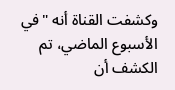وكشفت القناة أنه "في الأسبوع الماضي، تم الكشف أن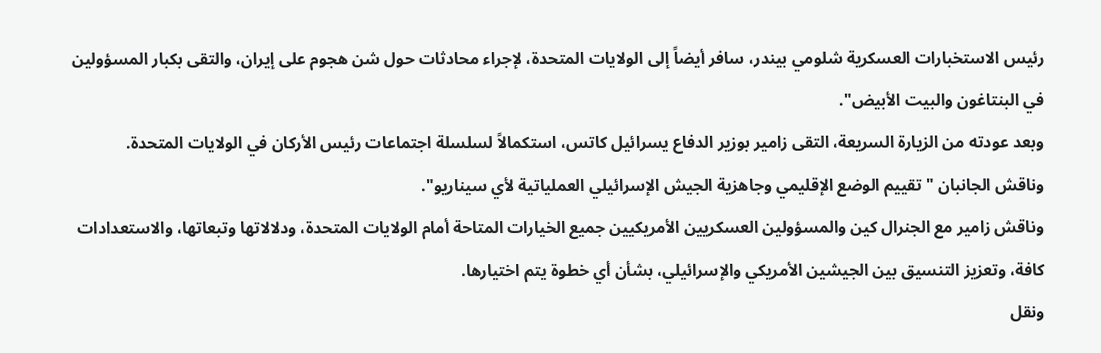رئيس الاستخبارات العسكرية شلومي بيندر، سافر أيضاً إلى الولايات المتحدة، لإجراء محادثات حول شن هجوم على إيران، والتقى بكبار المسؤولين في البنتاغون والبيت الأبيض".
وبعد عودته من الزيارة السريعة، التقى زامير بوزير الدفاع يسرائيل كاتس، استكمالاً لسلسلة اجتماعات رئيس الأركان في الولايات المتحدة.
وناقش الجانبان "تقييم الوضع الإقليمي وجاهزية الجيش الإسرائيلي العملياتية لأي سيناريو".
وناقش زامير مع الجنرال كين والمسؤولين العسكريين الأمريكيين جميع الخيارات المتاحة أمام الولايات المتحدة، ودلالاتها وتبعاتها، والاستعدادات كافة، وتعزيز التنسيق بين الجيشين الأمريكي والإسرائيلي، بشأن أي خطوة يتم اختيارها.
ونقل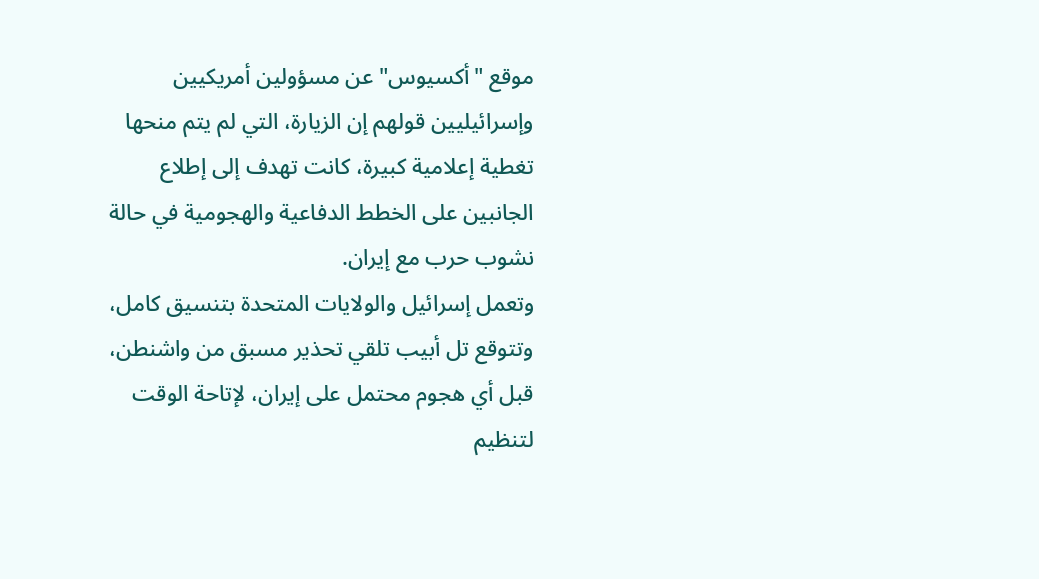موقع "أكسيوس" عن مسؤولين أمريكيين وإسرائيليين قولهم إن الزيارة، التي لم يتم منحها تغطية إعلامية كبيرة، كانت تهدف إلى إطلاع الجانبين على الخطط الدفاعية والهجومية في حالة نشوب حرب مع إيران.
وتعمل إسرائيل والولايات المتحدة بتنسيق كامل، وتتوقع تل أبيب تلقي تحذير مسبق من واشنطن، قبل أي هجوم محتمل على إيران، لإتاحة الوقت لتنظيم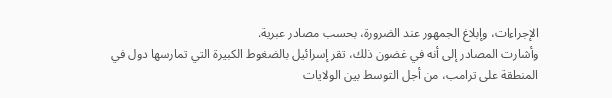الإجراءات، وإبلاغ الجمهور عند الضرورة، بحسب مصادر عبرية.
وأشارت المصادر إلى أنه في غضون ذلك، تقر إسرائيل بالضغوط الكبيرة التي تمارسها دول في المنطقة على ترامب، من أجل التوسط بين الولايات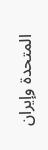المتحدة وإيران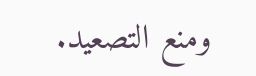ومنع التصعيد.